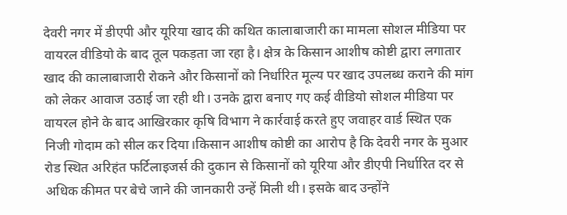देवरी नगर में डीएपी और यूरिया खाद की कथित कालाबाजारी का मामला सोशल मीडिया पर वायरल वीडियो के बाद तूल पकड़ता जा रहा है। क्षेत्र के किसान आशीष कोष्टी द्वारा लगातार खाद की कालाबाजारी रोकने और किसानों को निर्धारित मूल्य पर खाद उपलब्ध कराने की मांग को लेकर आवाज उठाई जा रही थी। उनके द्वारा बनाए गए कई वीडियो सोशल मीडिया पर वायरल होने के बाद आखिरकार कृषि विभाग ने कार्रवाई करते हुए जवाहर वार्ड स्थित एक निजी गोदाम को सील कर दिया।किसान आशीष कोष्टी का आरोप है कि देवरी नगर के मुआर रोड स्थित अरिहंत फर्टिलाइजर्स की दुकान से किसानों को यूरिया और डीएपी निर्धारित दर से अधिक कीमत पर बेचे जाने की जानकारी उन्हें मिली थी। इसके बाद उन्होंने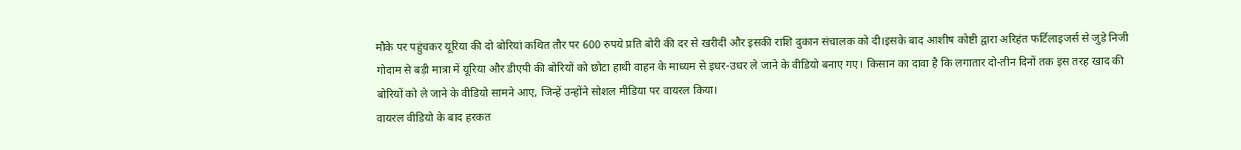मौके पर पहुंचकर यूरिया की दो बोरियां कथित तौर पर 600 रुपये प्रति बोरी की दर से खरीदीं और इसकी राशि दुकान संचालक को दी।इसके बाद आशीष कोष्टी द्वारा अरिहंत फर्टिलाइजर्स से जुड़े निजी गोदाम से बड़ी मात्रा में यूरिया और डीएपी की बोरियों को छोटा हाथी वाहन के माध्यम से इधर-उधर ले जाने के वीडियो बनाए गए। किसान का दावा है कि लगातार दो-तीन दिनों तक इस तरह खाद की बोरियों को ले जाने के वीडियो सामने आए, जिन्हें उन्होंने सोशल मीडिया पर वायरल किया।
वायरल वीडियो के बाद हरकत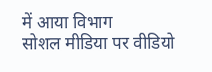में आया विभाग
सोशल मीडिया पर वीडियो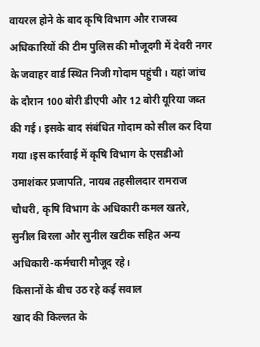वायरल होने के बाद कृषि विभाग और राजस्व अधिकारियों की टीम पुलिस की मौजूदगी में देवरी नगर के जवाहर वार्ड स्थित निजी गोदाम पहुंची। यहां जांच के दौरान 100 बोरी डीएपी और 12 बोरी यूरिया जब्त की गई। इसके बाद संबंधित गोदाम को सील कर दिया गया।इस कार्रवाई में कृषि विभाग के एसडीओ उमाशंकर प्रजापति, नायब तहसीलदार रामराज चौधरी, कृषि विभाग के अधिकारी कमल खतरे, सुनील बिरला और सुनील खटीक सहित अन्य अधिकारी-कर्मचारी मौजूद रहे।
किसानों के बीच उठ रहे कई सवाल
खाद की किल्लत के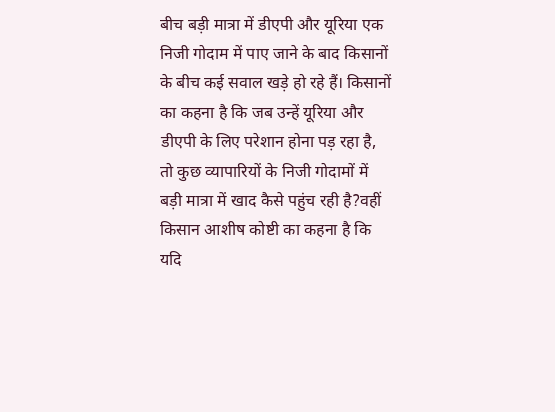बीच बड़ी मात्रा में डीएपी और यूरिया एक निजी गोदाम में पाए जाने के बाद किसानों के बीच कई सवाल खड़े हो रहे हैं। किसानों का कहना है कि जब उन्हें यूरिया और डीएपी के लिए परेशान होना पड़ रहा है, तो कुछ व्यापारियों के निजी गोदामों में बड़ी मात्रा में खाद कैसे पहुंच रही है?वहीं किसान आशीष कोष्टी का कहना है कि यदि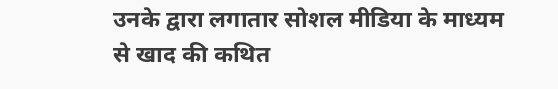उनके द्वारा लगातार सोशल मीडिया के माध्यम से खाद की कथित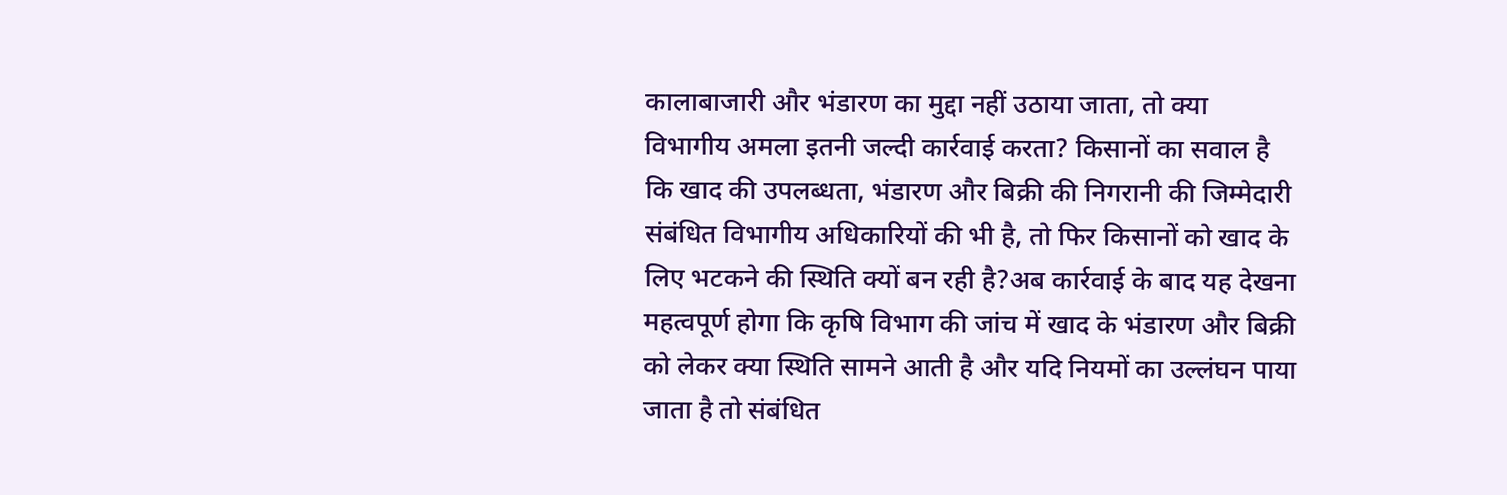कालाबाजारी और भंडारण का मुद्दा नहीं उठाया जाता, तो क्या विभागीय अमला इतनी जल्दी कार्रवाई करता? किसानों का सवाल है कि खाद की उपलब्धता, भंडारण और बिक्री की निगरानी की जिम्मेदारी संबंधित विभागीय अधिकारियों की भी है, तो फिर किसानों को खाद के लिए भटकने की स्थिति क्यों बन रही है?अब कार्रवाई के बाद यह देखना महत्वपूर्ण होगा कि कृषि विभाग की जांच में खाद के भंडारण और बिक्री को लेकर क्या स्थिति सामने आती है और यदि नियमों का उल्लंघन पाया जाता है तो संबंधित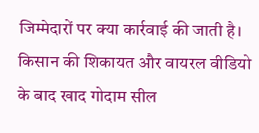जिम्मेदारों पर क्या कार्रवाई की जाती है।
किसान की शिकायत और वायरल वीडियो के बाद खाद गोदाम सील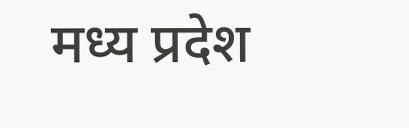मध्य प्रदेश